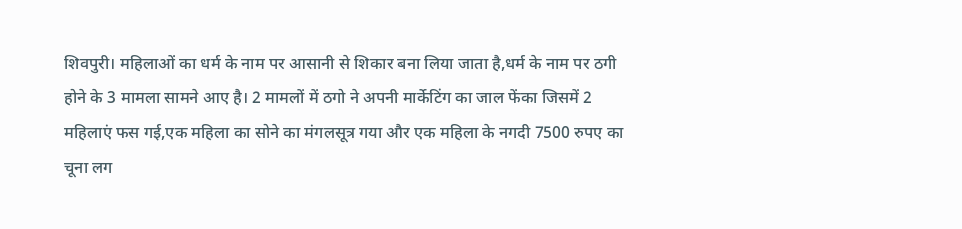शिवपुरी। महिलाओं का धर्म के नाम पर आसानी से शिकार बना लिया जाता है,धर्म के नाम पर ठगी होने के 3 मामला सामने आए है। 2 मामलों में ठगो ने अपनी मार्केटिंग का जाल फेंका जिसमें 2 महिलाएं फस गई,एक महिला का सोने का मंगलसूत्र गया और एक महिला के नगदी 7500 रुपए का चूना लग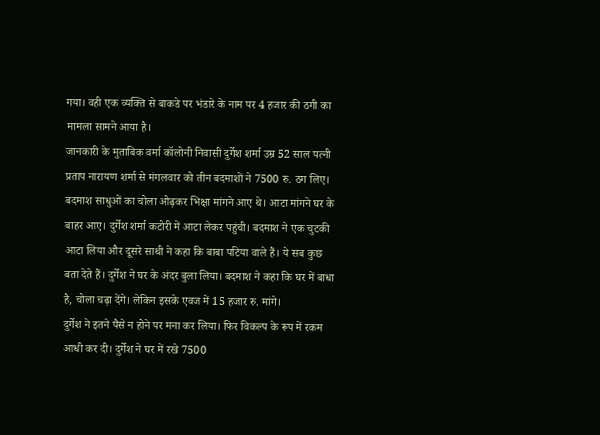गया। वही एक व्यक्ति से बाकडे पर भंडारे के नाम पर 4 हजार की ठगी का मामला सामने आया है।
जानकारी के मुताबिक वर्मा कॉलोनी निवासी दुर्गेश शर्मा उम्र 52 साल पत्नी प्रताप नारायण शर्मा से मंगलवार को तीन बदमाशों ने 7500 रु. ठग लिए। बदमाश साधुओं का चोला ओढ़कर भिक्षा मांगने आए थे। आटा मांगने घर के बाहर आए। दुर्गेश शर्मा कटोरी में आटा लेकर पहुंची। बदमाश ने एक चुटकी आटा लिया और दूसरे साथी ने कहा कि बाबा पटिया वाले हैं। ये सब कुछ बता देते हैं। दुर्गेश ने घर के अंदर बुला लिया। बदमाश ने कहा कि घर में बाधा है, चोला चढ़ा देंगे। लेकिन इसके एवज में 15 हजार रु. मांगे।
दुर्गेश ने इतने पैसे न होने पर मना कर लिया। फिर विकल्प के रूप में रकम आधी कर दी। दुर्गेश ने घर में रखे 7500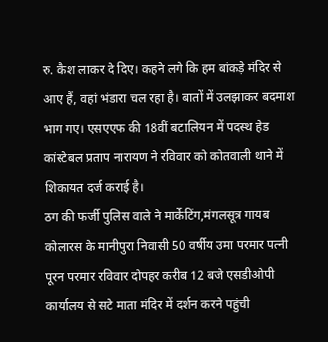रु. कैश लाकर दे दिए। कहने लगे कि हम बांकड़े मंदिर से आए हैं, वहां भंडारा चल रहा है। बातों में उलझाकर बदमाश भाग गए। एसएएफ की 18वीं बटालियन में पदस्थ हेड कांस्टेबल प्रताप नारायण ने रविवार को कोतवाली थाने में शिकायत दर्ज कराई है।
ठग की फर्जी पुलिस वाले ने मार्केटिंग,मंगलसूत्र गायब
कोलारस के मानीपुरा निवासी 50 वर्षीय उमा परमार पत्नी पूरन परमार रविवार दोपहर करीब 12 बजे एसडीओपी कार्यालय से सटे माता मंदिर में दर्शन करने पहुंची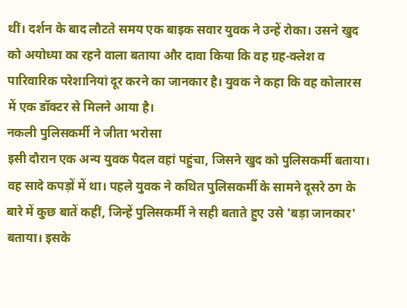थीं। दर्शन के बाद लौटते समय एक बाइक सवार युवक ने उन्हें रोका। उसने खुद को अयोध्या का रहने वाला बताया और दावा किया कि वह ग्रह-क्लेश व पारिवारिक परेशानियां दूर करने का जानकार है। युवक ने कहा कि वह कोलारस में एक डॉक्टर से मिलने आया है।
नकली पुलिसकर्मी ने जीता भरोसा
इसी दौरान एक अन्य युवक पैदल वहां पहुंचा, जिसने खुद को पुलिसकर्मी बताया। वह सादे कपड़ों में था। पहले युवक ने कथित पुलिसकर्मी के सामने दूसरे ठग के बारे में कुछ बातें कहीं, जिन्हें पुलिसकर्मी ने सही बताते हुए उसे 'बड़ा जानकार' बताया। इसके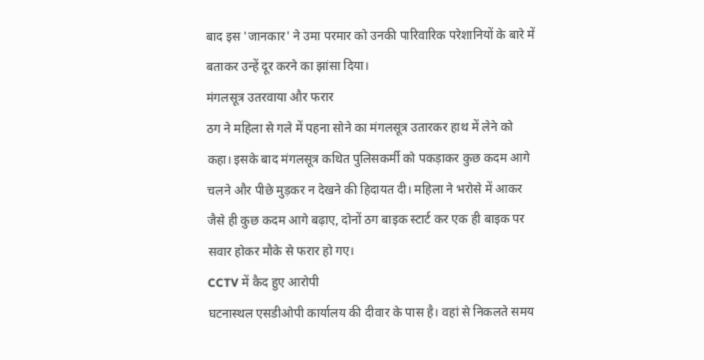बाद इस 'जानकार' ने उमा परमार को उनकी पारिवारिक परेशानियों के बारे में बताकर उन्हें दूर करने का झांसा दिया।
मंगलसूत्र उतरवाया और फरार
ठग ने महिला से गले में पहना सोने का मंगलसूत्र उतारकर हाथ में लेने को कहा। इसके बाद मंगलसूत्र कथित पुलिसकर्मी को पकड़ाकर कुछ कदम आगे चलने और पीछे मुड़कर न देखने की हिदायत दी। महिला ने भरोसे में आकर जैसे ही कुछ कदम आगे बढ़ाए, दोनों ठग बाइक स्टार्ट कर एक ही बाइक पर सवार होकर मौके से फरार हो गए।
CCTV में कैद हुए आरोपी
घटनास्थल एसडीओपी कार्यालय की दीवार के पास है। वहां से निकलते समय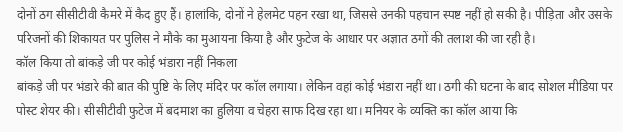दोनों ठग सीसीटीवी कैमरे में कैद हुए हैं। हालांकि, दोनों ने हेलमेट पहन रखा था, जिससे उनकी पहचान स्पष्ट नहीं हो सकी है। पीड़िता और उसके परिजनों की शिकायत पर पुलिस ने मौके का मुआयना किया है और फुटेज के आधार पर अज्ञात ठगों की तलाश की जा रही है।
कॉल किया तो बांकड़े जी पर कोई भंडारा नहीं निकला
बांकड़े जी पर भंडारे की बात की पुष्टि के लिए मंदिर पर कॉल लगाया। लेकिन वहां कोई भंडारा नहीं था। ठगी की घटना के बाद सोशल मीडिया पर पोस्ट शेयर की। सीसीटीवी फुटेज में बदमाश का हुलिया व चेहरा साफ दिख रहा था। मनियर के व्यक्ति का कॉल आया कि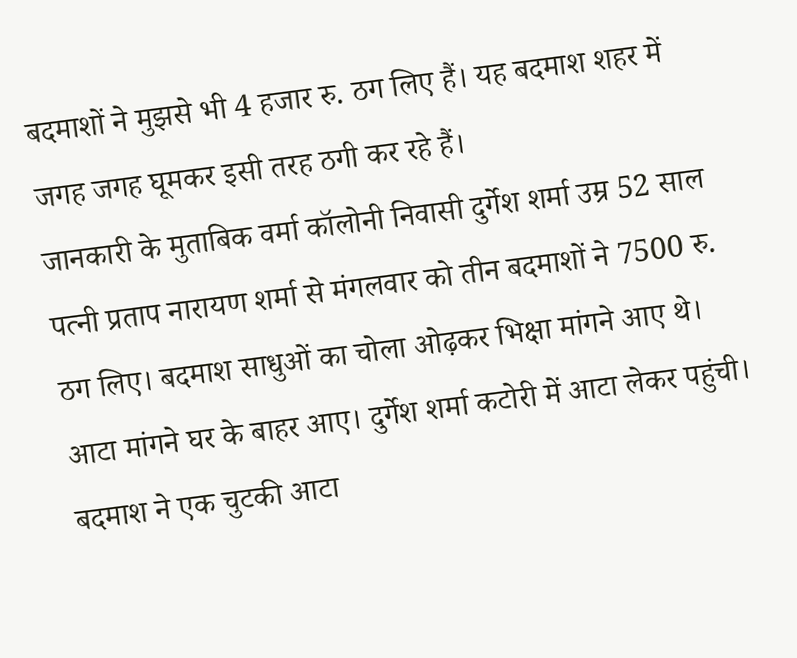बदमाशों ने मुझसे भी 4 हजार रु. ठग लिए हैं। यह बदमाश शहर में जगह जगह घूमकर इसी तरह ठगी कर रहे हैं।
जानकारी के मुताबिक वर्मा कॉलोनी निवासी दुर्गेश शर्मा उम्र 52 साल पत्नी प्रताप नारायण शर्मा से मंगलवार को तीन बदमाशों ने 7500 रु. ठग लिए। बदमाश साधुओं का चोला ओढ़कर भिक्षा मांगने आए थे। आटा मांगने घर के बाहर आए। दुर्गेश शर्मा कटोरी में आटा लेकर पहुंची। बदमाश ने एक चुटकी आटा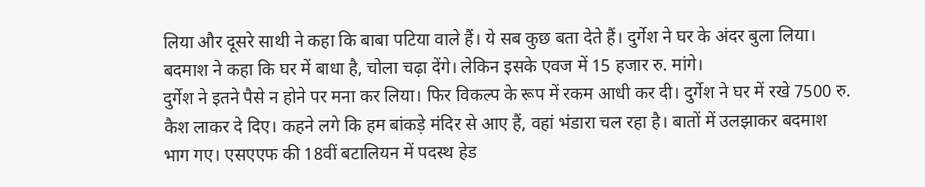लिया और दूसरे साथी ने कहा कि बाबा पटिया वाले हैं। ये सब कुछ बता देते हैं। दुर्गेश ने घर के अंदर बुला लिया। बदमाश ने कहा कि घर में बाधा है, चोला चढ़ा देंगे। लेकिन इसके एवज में 15 हजार रु. मांगे।
दुर्गेश ने इतने पैसे न होने पर मना कर लिया। फिर विकल्प के रूप में रकम आधी कर दी। दुर्गेश ने घर में रखे 7500 रु. कैश लाकर दे दिए। कहने लगे कि हम बांकड़े मंदिर से आए हैं, वहां भंडारा चल रहा है। बातों में उलझाकर बदमाश भाग गए। एसएएफ की 18वीं बटालियन में पदस्थ हेड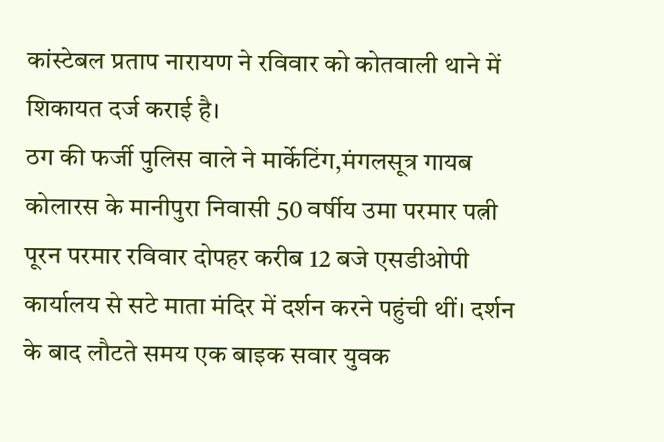कांस्टेबल प्रताप नारायण ने रविवार को कोतवाली थाने में शिकायत दर्ज कराई है।
ठग की फर्जी पुलिस वाले ने मार्केटिंग,मंगलसूत्र गायब
कोलारस के मानीपुरा निवासी 50 वर्षीय उमा परमार पत्नी पूरन परमार रविवार दोपहर करीब 12 बजे एसडीओपी कार्यालय से सटे माता मंदिर में दर्शन करने पहुंची थीं। दर्शन के बाद लौटते समय एक बाइक सवार युवक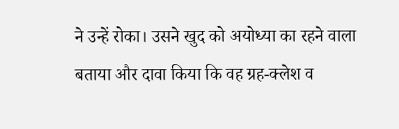ने उन्हें रोका। उसने खुद को अयोध्या का रहने वाला बताया और दावा किया कि वह ग्रह-क्लेश व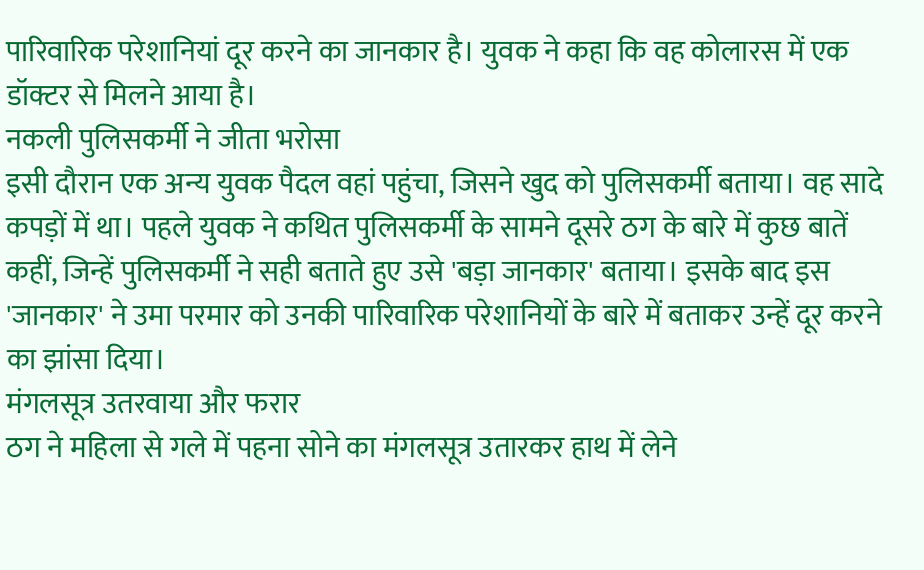पारिवारिक परेशानियां दूर करने का जानकार है। युवक ने कहा कि वह कोलारस में एक डॉक्टर से मिलने आया है।
नकली पुलिसकर्मी ने जीता भरोसा
इसी दौरान एक अन्य युवक पैदल वहां पहुंचा, जिसने खुद को पुलिसकर्मी बताया। वह सादे कपड़ों में था। पहले युवक ने कथित पुलिसकर्मी के सामने दूसरे ठग के बारे में कुछ बातें कहीं, जिन्हें पुलिसकर्मी ने सही बताते हुए उसे 'बड़ा जानकार' बताया। इसके बाद इस 'जानकार' ने उमा परमार को उनकी पारिवारिक परेशानियों के बारे में बताकर उन्हें दूर करने का झांसा दिया।
मंगलसूत्र उतरवाया और फरार
ठग ने महिला से गले में पहना सोने का मंगलसूत्र उतारकर हाथ में लेने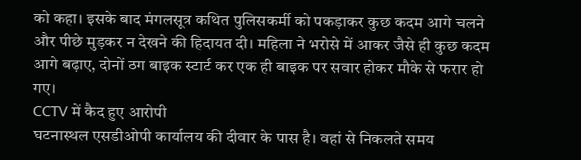को कहा। इसके बाद मंगलसूत्र कथित पुलिसकर्मी को पकड़ाकर कुछ कदम आगे चलने और पीछे मुड़कर न देखने की हिदायत दी। महिला ने भरोसे में आकर जैसे ही कुछ कदम आगे बढ़ाए, दोनों ठग बाइक स्टार्ट कर एक ही बाइक पर सवार होकर मौके से फरार हो गए।
CCTV में कैद हुए आरोपी
घटनास्थल एसडीओपी कार्यालय की दीवार के पास है। वहां से निकलते समय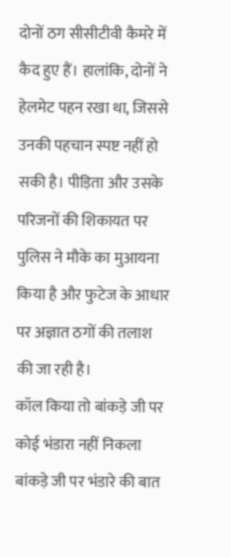दोनों ठग सीसीटीवी कैमरे में कैद हुए हैं। हालांकि, दोनों ने हेलमेट पहन रखा था, जिससे उनकी पहचान स्पष्ट नहीं हो सकी है। पीड़िता और उसके परिजनों की शिकायत पर पुलिस ने मौके का मुआयना किया है और फुटेज के आधार पर अज्ञात ठगों की तलाश की जा रही है।
कॉल किया तो बांकड़े जी पर कोई भंडारा नहीं निकला
बांकड़े जी पर भंडारे की बात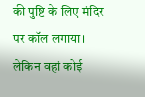की पुष्टि के लिए मंदिर पर कॉल लगाया। लेकिन वहां कोई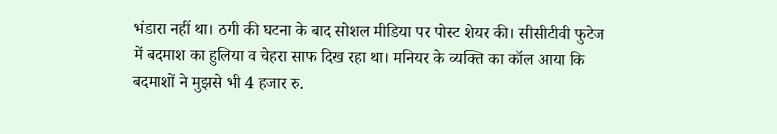भंडारा नहीं था। ठगी की घटना के बाद सोशल मीडिया पर पोस्ट शेयर की। सीसीटीवी फुटेज में बदमाश का हुलिया व चेहरा साफ दिख रहा था। मनियर के व्यक्ति का कॉल आया कि बदमाशों ने मुझसे भी 4 हजार रु.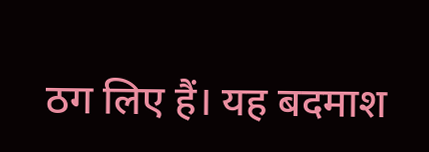ठग लिए हैं। यह बदमाश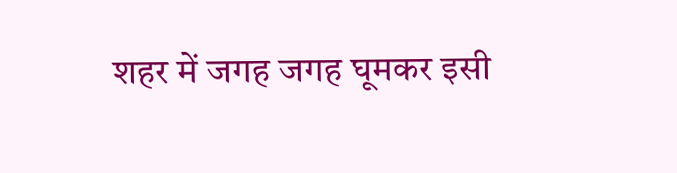शहर में जगह जगह घूमकर इसी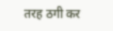तरह ठगी कर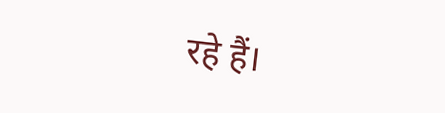रहे हैं।